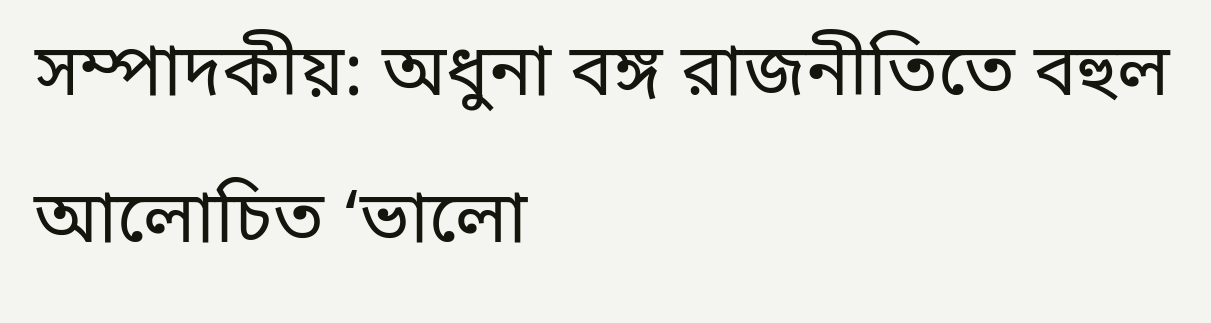সম্পাদকীয়: অধুনা বঙ্গ রাজনীতিতে বহুল আলোচিত ‘ভালো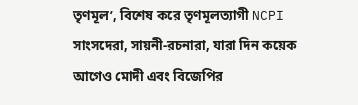তৃণমূল’, বিশেষ করে তৃণমূলত্যাগী NCPI সাংসদেরা, সায়নী-রচনারা, যারা দিন কয়েক আগেও মোদী এবং বিজেপির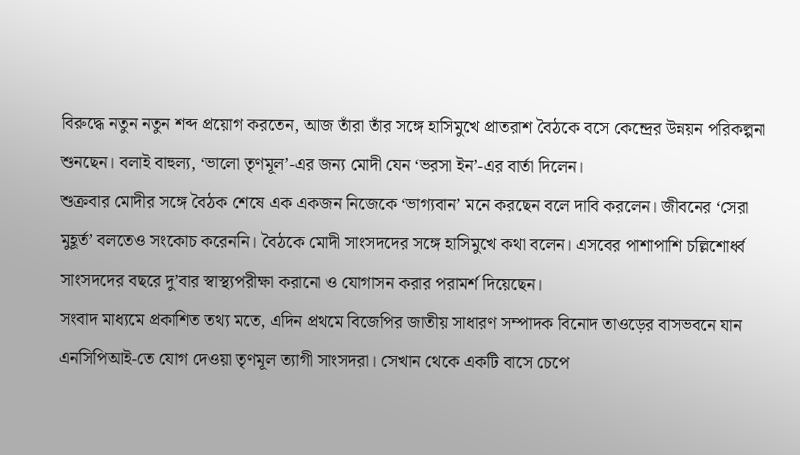বিরুদ্ধে নতুন নতুন শব্দ প্রয়োগ করতেন, আজ তাঁরা তাঁর সঙ্গে হাসিমুখে প্রাতরাশ বৈঠকে বসে কেন্দ্রের উন্নয়ন পরিকল্পনা শুনছেন। বলাই বাহুল্য, ‘ভালো তৃণমূল’-এর জন্য মোদী যেন ‘ভরসা ইন’-এর বার্তা দিলেন।
শুক্রবার মোদীর সঙ্গে বৈঠক শেষে এক একজন নিজেকে ‘ভাগ্যবান’ মনে করছেন বলে দাবি করলেন। জীবনের ‘সেরা মুহূর্ত’ বলতেও সংকোচ করেননি। বৈঠকে মোদী সাংসদদের সঙ্গে হাসিমুখে কথা বলেন। এসবের পাশাপাশি চল্লিশোর্ধ্ব সাংসদদের বছরে দু’বার স্বাস্থ্যপরীক্ষা করানো ও যোগাসন করার পরামর্শ দিয়েছেন।
সংবাদ মাধ্যমে প্রকাশিত তথ্য মতে, এদিন প্রথমে বিজেপির জাতীয় সাধারণ সম্পাদক বিনোদ তাওড়ের বাসভবনে যান এনসিপিআই-তে যোগ দেওয়া তৃণমূল ত্যাগী সাংসদরা। সেখান থেকে একটি বাসে চেপে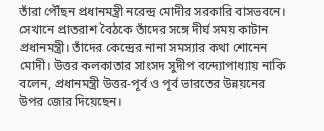তাঁরা পৌঁছন প্রধানমন্ত্রী নরেন্দ্র মোদীর সরকারি বাসভবনে। সেখানে প্রাতরাশ বৈঠকে তাঁদের সঙ্গে দীর্ঘ সময় কাটান প্রধানমন্ত্রী। তাঁদের কেন্দ্রের নানা সমস্যার কথা শোনেন মোদী। উত্তর কলকাতার সাংসদ সুদীপ বন্দ্যোপাধ্যায় নাকি বলেন, প্রধানমন্ত্রী উত্তর-পূর্ব ও পূর্ব ভারতের উন্নয়নের উপর জোর দিয়েছেন।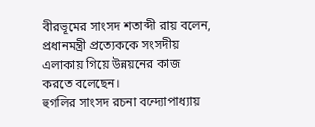বীরভূমের সাংসদ শতাব্দী রায় বলেন, প্রধানমন্ত্রী প্রত্যেককে সংসদীয় এলাকায় গিয়ে উন্নয়নের কাজ করতে বলেছেন।
হুগলির সাংসদ রচনা বন্দ্যোপাধ্যায়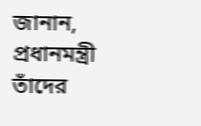জানান, প্রধানমন্ত্রী তাঁদের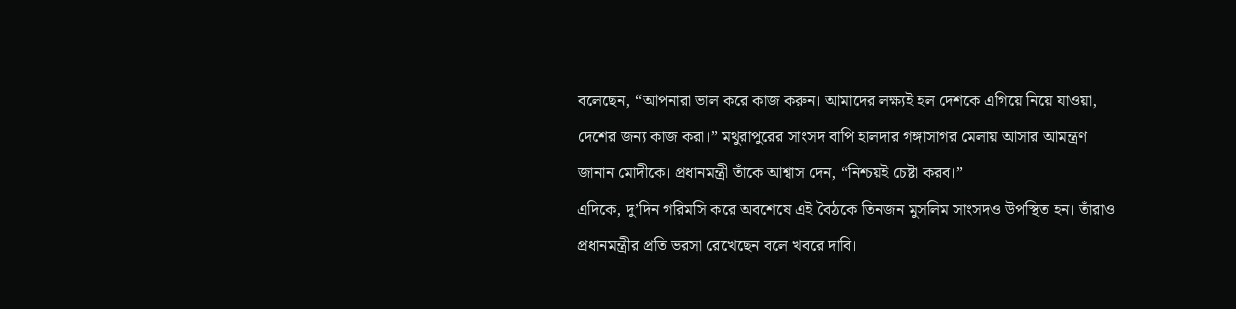বলেছেন, “আপনারা ভাল করে কাজ করুন। আমাদের লক্ষ্যই হল দেশকে এগিয়ে নিয়ে যাওয়া, দেশের জন্য কাজ করা।” মথুরাপুরের সাংসদ বাপি হালদার গঙ্গাসাগর মেলায় আসার আমন্ত্রণ জানান মোদীকে। প্রধানমন্ত্রী তাঁকে আশ্বাস দেন, “নিশ্চয়ই চেষ্টা করব।”
এদিকে, দু’দিন গরিমসি করে অবশেষে এই বৈঠকে তিনজন মুসলিম সাংসদও উপস্থিত হন। তাঁরাও প্রধানমন্ত্রীর প্রতি ভরসা রেখেছেন বলে খবরে দাবি।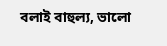বলাই বাহুল্য, ভালো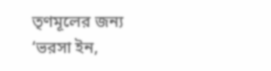তৃণমূলের জন্য ‘ভরসা ইন,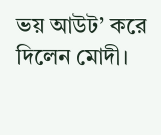ভয় আউট’ করে দিলেন মোদী।